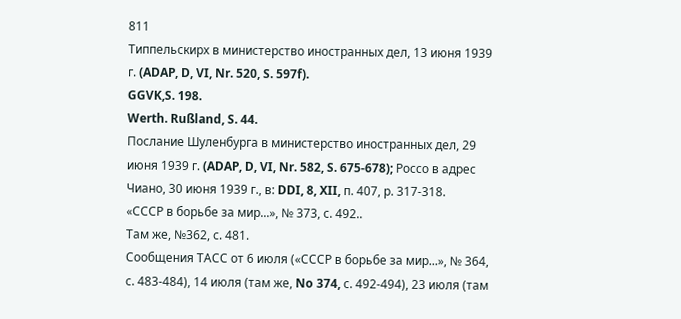811
Типпельскирх в министерство иностранных дел, 13 июня 1939 г. (ADAP, D, VI, Nr. 520, S. 597f).
GGVK,S. 198.
Werth. Rußland, S. 44.
Послание Шуленбурга в министерство иностранных дел, 29 июня 1939 г. (ADAP, D, VI, Nr. 582, S. 675-678); Россо в адрес Чиано, 30 июня 1939 г., в: DDI, 8, XII, п. 407, р. 317-318.
«СССР в борьбе за мир...», № 373, с. 492..
Там же, №362, с. 481.
Сообщения ТАСС от 6 июля («СССР в борьбе за мир...», № 364, с. 483-484), 14 июля (там же, No 374, с. 492-494), 23 июля (там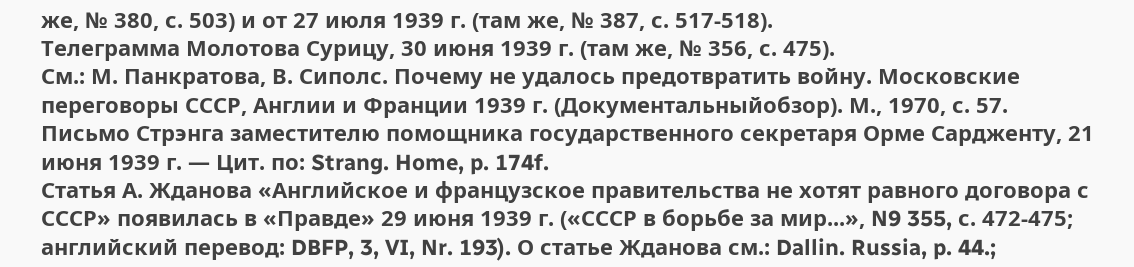же, № 380, с. 503) и от 27 июля 1939 г. (там же, № 387, с. 517-518).
Телеграмма Молотова Сурицу, 30 июня 1939 г. (там же, № 356, с. 475).
См.: М. Панкратова, В. Сиполс. Почему не удалось предотвратить войну. Московские переговоры СССР, Англии и Франции 1939 г. (Документальныйобзор). М., 1970, с. 57.
Письмо Стрэнга заместителю помощника государственного секретаря Орме Сардженту, 21 июня 1939 г. — Цит. по: Strang. Home, p. 174f.
Статья А. Жданова «Английское и французское правительства не хотят равного договора с СССР» появилась в «Правде» 29 июня 1939 г. («СССР в борьбе за мир...», N9 355, с. 472-475; английский перевод: DBFP, 3, VI, Nr. 193). О статье Жданова см.: Dallin. Russia, p. 44.;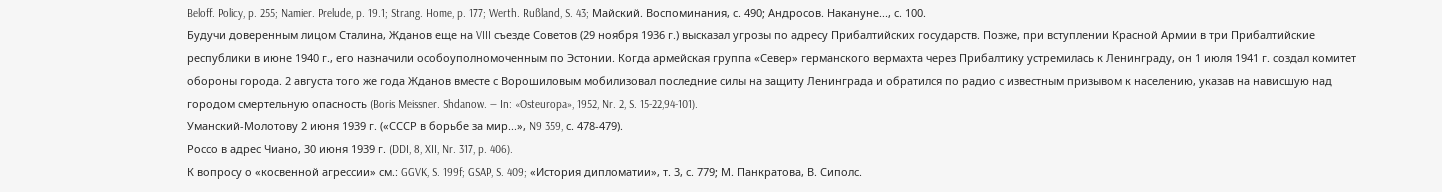Beloff. Policy, p. 255; Namier. Prelude, p. 19.1; Strang. Home, p. 177; Werth. Rußland, S. 43; Майский. Воспоминания, с. 490; Андросов. Накануне..., с. 100.
Будучи доверенным лицом Сталина, Жданов еще на VIII съезде Советов (29 ноября 1936 г.) высказал угрозы по адресу Прибалтийских государств. Позже, при вступлении Красной Армии в три Прибалтийские республики в июне 1940 г., его назначили особоуполномоченным по Эстонии. Когда армейская группа «Север» германского вермахта через Прибалтику устремилась к Ленинграду, он 1 июля 1941 г. создал комитет обороны города. 2 августа того же года Жданов вместе с Ворошиловым мобилизовал последние силы на защиту Ленинграда и обратился по радио с известным призывом к населению, указав на нависшую над городом смертельную опасность (Boris Meissner. Shdanow. — In: «Osteuropa», 1952, Nr. 2, S. 15-22,94-101).
Уманский-Молотову 2 июня 1939 г. («СССР в борьбе за мир...», N9 359, с. 478-479).
Россо в адрес Чиано, 30 июня 1939 г. (DDI, 8, XII, Nr. 317, p. 406).
К вопросу о «косвенной агрессии» см.: GGVK, S. 199f; GSAP, S. 409; «История дипломатии», т. 3, с. 779; М. Панкратова, В. Сиполс.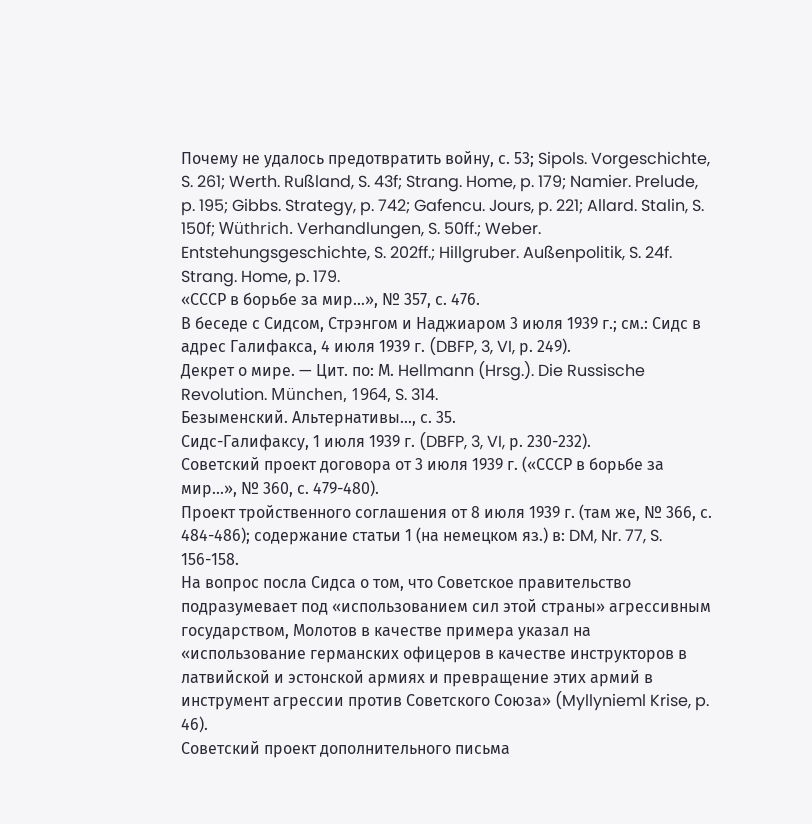Почему не удалось предотвратить войну, с. 53; Sipols. Vorgeschichte, S. 261; Werth. Rußland, S. 43f; Strang. Home, p. 179; Namier. Prelude, p. 195; Gibbs. Strategy, p. 742; Gafencu. Jours, p. 221; Allard. Stalin, S. 150f; Wüthrich. Verhandlungen, S. 50ff.; Weber. Entstehungsgeschichte, S. 202ff.; Hillgruber. Außenpolitik, S. 24f.
Strang. Home, p. 179.
«СССР в борьбе за мир...», № 357, с. 476.
В беседе с Сидсом, Стрэнгом и Наджиаром 3 июля 1939 г.; см.: Сидс в адрес Галифакса, 4 июля 1939 г. (DBFP, 3, VI, р. 249).
Декрет о мире. — Цит. по: М. Hellmann (Hrsg.). Die Russische Revolution. München, 1964, S. 314.
Безыменский. Альтернативы..., с. 35.
Сидс-Галифаксу, 1 июля 1939 г. (DBFP, 3, VI, р. 230-232).
Советский проект договора от 3 июля 1939 г. («СССР в борьбе за мир...», № 360, с. 479-480).
Проект тройственного соглашения от 8 июля 1939 г. (там же, № 366, с. 484-486); содержание статьи 1 (на немецком яз.) в: DM, Nr. 77, S. 156-158.
На вопрос посла Сидса о том, что Советское правительство подразумевает под «использованием сил этой страны» агрессивным государством, Молотов в качестве примера указал на «использование германских офицеров в качестве инструкторов в латвийской и эстонской армиях и превращение этих армий в инструмент агрессии против Советского Союза» (Myllynieml Krise, p. 46).
Советский проект дополнительного письма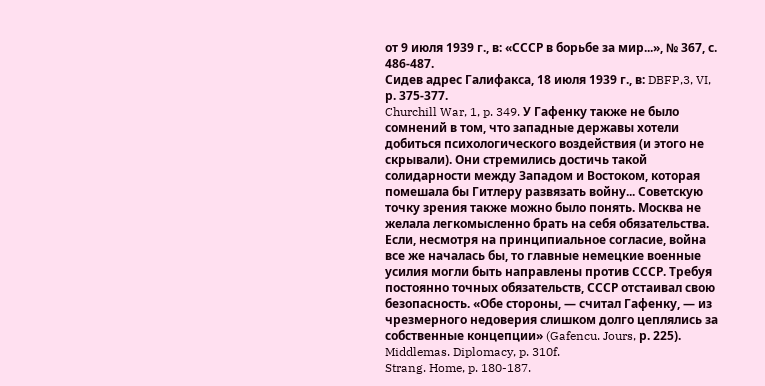от 9 июля 1939 г., в: «СССР в борьбе за мир...», № 367, с. 486-487.
Сидев адрес Галифакса, 18 июля 1939 г., в: DBFP,3, VI, р. 375-377.
Churchill War, 1, p. 349. У Гафенку также не было сомнений в том, что западные державы хотели добиться психологического воздействия (и этого не скрывали). Они стремились достичь такой солидарности между Западом и Востоком, которая помешала бы Гитлеру развязать войну... Советскую точку зрения также можно было понять. Москва не желала легкомысленно брать на себя обязательства. Если, несмотря на принципиальное согласие, война все же началась бы, то главные немецкие военные усилия могли быть направлены против СССР. Требуя постоянно точных обязательств, СССР отстаивал свою безопасность. «Обе стороны, — считал Гафенку, — из чрезмерного недоверия слишком долго цеплялись за собственные концепции» (Gafencu. Jours, р. 225).
Middlemas. Diplomacy, p. 310f.
Strang. Home, p. 180-187.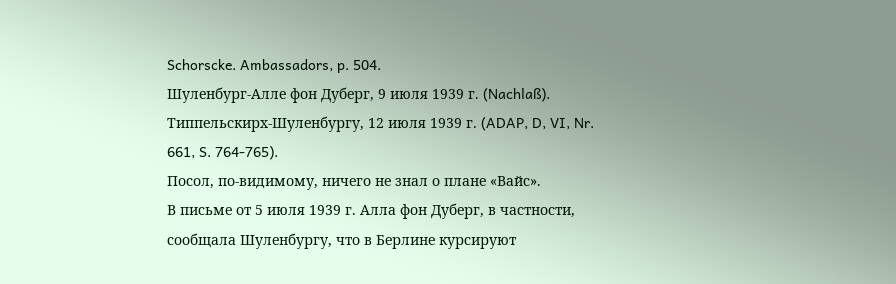Schorscke. Ambassadors, p. 504.
Шуленбург-Алле фон Дуберг, 9 июля 1939 г. (Nachlaß).
Типпельскирх-Шуленбургу, 12 июля 1939 г. (ADAP, D, VI, Nr. 661, S. 764-765).
Посол, по-видимому, ничего не знал о плане «Вайс».
В письме от 5 июля 1939 г. Алла фон Дуберг, в частности, сообщала Шуленбургу, что в Берлине курсируют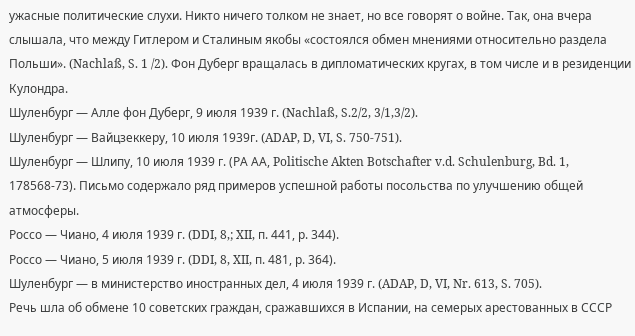ужасные политические слухи. Никто ничего толком не знает, но все говорят о войне. Так, она вчера слышала, что между Гитлером и Сталиным якобы «состоялся обмен мнениями относительно раздела Польши». (Nachlaß, S. 1 /2). Фон Дуберг вращалась в дипломатических кругах, в том числе и в резиденции Кулондра.
Шуленбург — Алле фон Дуберг, 9 июля 1939 г. (Nachlaß, S.2/2, 3/1,3/2).
Шуленбург — Вайцзеккеру, 10 июля 1939г. (ADAP, D, VI, S. 750-751).
Шуленбург — Шлипу, 10 июля 1939 г. (РА АА, Politische Akten Botschafter v.d. Schulenburg, Bd. 1, 178568-73). Письмо содержало ряд примеров успешной работы посольства по улучшению общей атмосферы.
Россо — Чиано, 4 июля 1939 г. (DDI, 8,; XII, п. 441, р. 344).
Россо — Чиано, 5 июля 1939 г. (DDI, 8, XII, п. 481, р. 364).
Шуленбург — в министерство иностранных дел, 4 июля 1939 г. (ADAP, D, VI, Nr. 613, S. 705).
Речь шла об обмене 10 советских граждан, сражавшихся в Испании, на семерых арестованных в СССР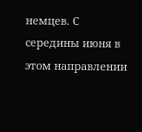немцев. С середины июня в этом направлении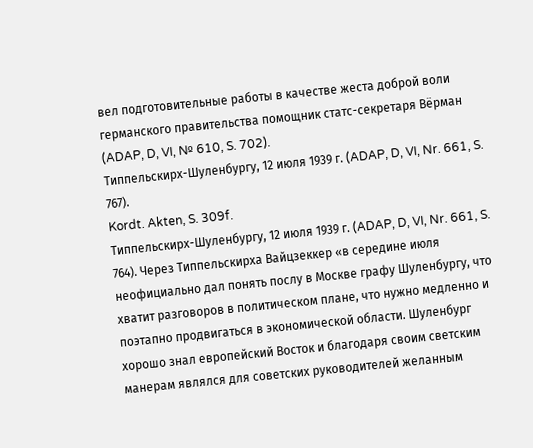вел подготовительные работы в качестве жеста доброй воли германского правительства помощник статс-секретаря Вёрман (ADAP, D, VI, № 610, S. 702).
Типпельскирх-Шуленбургу, 12 июля 1939 г. (ADAP, D, VI, Nr. 661, S. 767).
Kordt. Akten, S. 309f.
Типпельскирх-Шуленбургу, 12 июля 1939 г. (ADAP, D, VI, Nr. 661, S. 764). Через Типпельскирха Вайцзеккер «в середине июля неофициально дал понять послу в Москве графу Шуленбургу, что хватит разговоров в политическом плане, что нужно медленно и поэтапно продвигаться в экономической области. Шуленбург хорошо знал европейский Восток и благодаря своим светским манерам являлся для советских руководителей желанным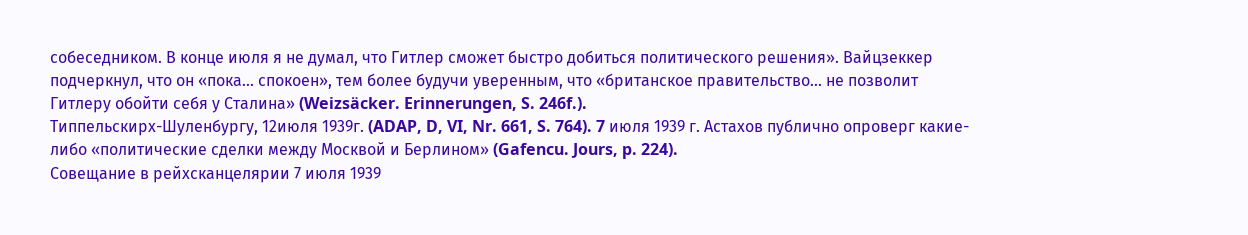собеседником. В конце июля я не думал, что Гитлер сможет быстро добиться политического решения». Вайцзеккер подчеркнул, что он «пока... спокоен», тем более будучи уверенным, что «британское правительство... не позволит Гитлеру обойти себя у Сталина» (Weizsäcker. Erinnerungen, S. 246f.).
Типпельскирх-Шуленбургу, 12июля 1939г. (ADAP, D, VI, Nr. 661, S. 764). 7 июля 1939 г. Астахов публично опроверг какие-либо «политические сделки между Москвой и Берлином» (Gafencu. Jours, p. 224).
Совещание в рейхсканцелярии 7 июля 1939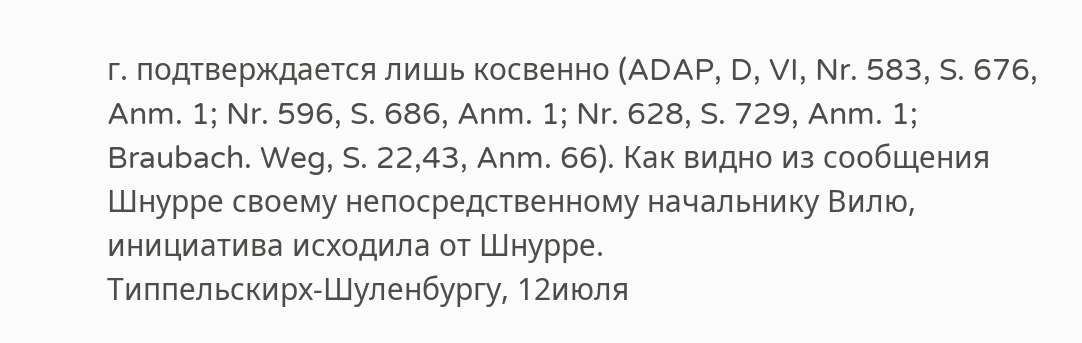г. подтверждается лишь косвенно (ADAP, D, VI, Nr. 583, S. 676, Anm. 1; Nr. 596, S. 686, Anm. 1; Nr. 628, S. 729, Anm. 1; Braubach. Weg, S. 22,43, Anm. 66). Как видно из сообщения Шнурре своему непосредственному начальнику Вилю, инициатива исходила от Шнурре.
Типпельскирх-Шуленбургу, 12июля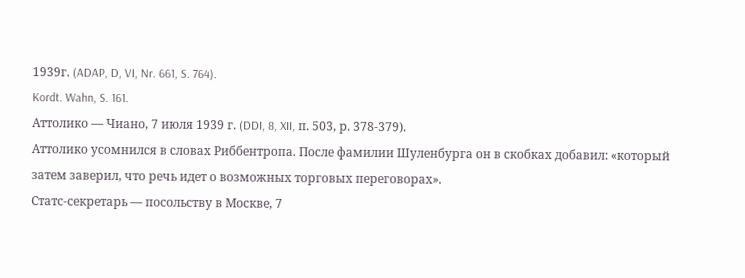1939г. (ADAP, D, VI, Nr. 661, S. 764).
Kordt. Wahn, S. 161.
Аттолико — Чиано, 7 июля 1939 г. (DDI, 8, XII, п. 503, р. 378-379).
Аттолико усомнился в словах Риббентропа. После фамилии Шуленбурга он в скобках добавил: «который затем заверил, что речь идет о возможных торговых переговорах».
Статс-секретарь — посольству в Москве, 7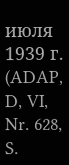июля 1939 г. (ADAP, D, VI, Nr. 628, S.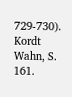729-730).
Kordt Wahn, S. 161.